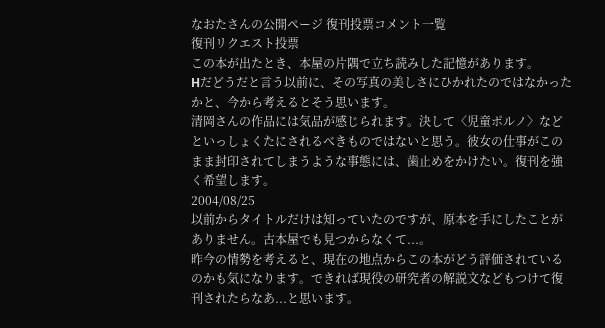なおたさんの公開ページ 復刊投票コメント一覧
復刊リクエスト投票
この本が出たとき、本屋の片隅で立ち読みした記憶があります。
Hだどうだと言う以前に、その写真の美しさにひかれたのではなかったかと、今から考えるとそう思います。
清岡さんの作品には気品が感じられます。決して〈児童ポルノ〉などといっしょくたにされるべきものではないと思う。彼女の仕事がこのまま封印されてしまうような事態には、歯止めをかけたい。復刊を強く希望します。
2004/08/25
以前からタイトルだけは知っていたのですが、原本を手にしたことがありません。古本屋でも見つからなくて...。
昨今の情勢を考えると、現在の地点からこの本がどう評価されているのかも気になります。できれば現役の研究者の解説文などもつけて復刊されたらなあ...と思います。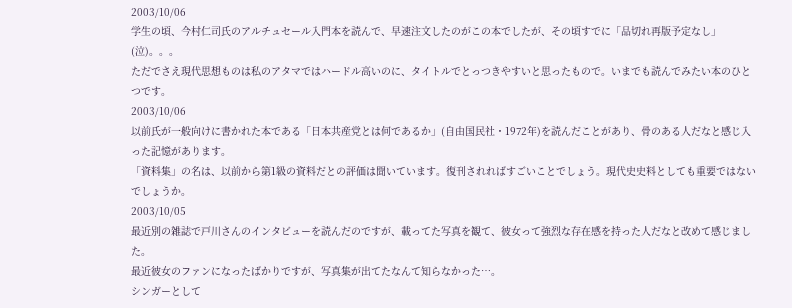2003/10/06
学生の頃、今村仁司氏のアルチュセール入門本を読んで、早速注文したのがこの本でしたが、その頃すでに「品切れ再版予定なし」(泣)。。。
ただでさえ現代思想ものは私のアタマではハードル高いのに、タイトルでとっつきやすいと思ったもので。いまでも読んでみたい本のひとつです。
2003/10/06
以前氏が一般向けに書かれた本である「日本共産党とは何であるか」(自由国民社・1972年)を読んだことがあり、骨のある人だなと感じ入った記憶があります。
「資料集」の名は、以前から第1級の資料だとの評価は聞いています。復刊されればすごいことでしょう。現代史史料としても重要ではないでしょうか。
2003/10/05
最近別の雑誌で戸川さんのインタビューを読んだのですが、載ってた写真を観て、彼女って強烈な存在感を持った人だなと改めて感じました。
最近彼女のファンになったばかりですが、写真集が出てたなんて知らなかった…。
シンガーとして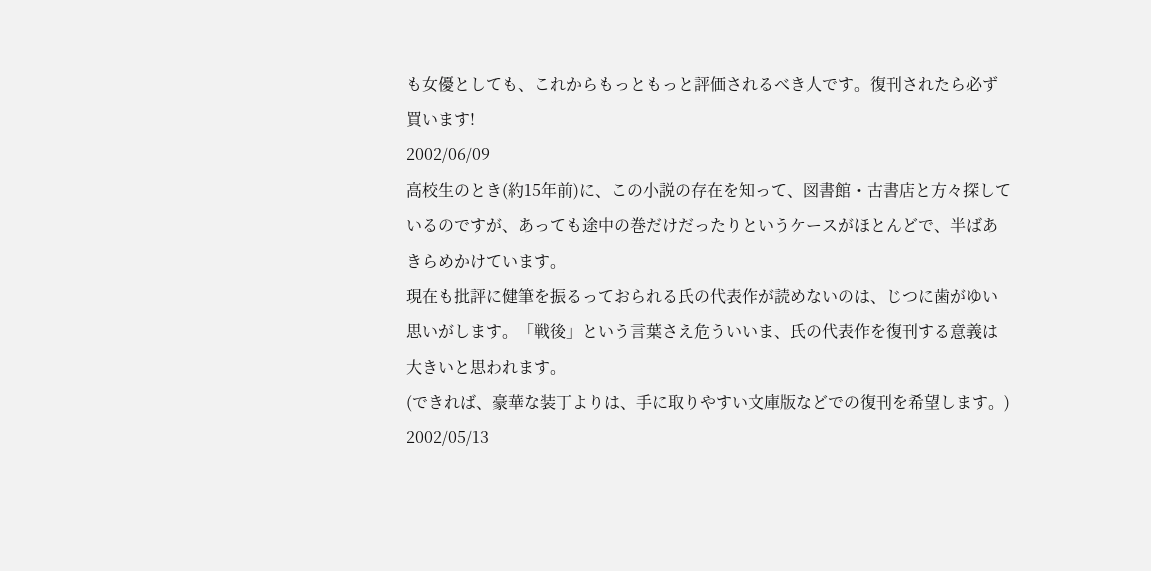も女優としても、これからもっともっと評価されるべき人です。復刊されたら必ず買います!
2002/06/09
高校生のとき(約15年前)に、この小説の存在を知って、図書館・古書店と方々探しているのですが、あっても途中の巻だけだったりというケースがほとんどで、半ばあきらめかけています。
現在も批評に健筆を振るっておられる氏の代表作が読めないのは、じつに歯がゆい思いがします。「戦後」という言葉さえ危ういいま、氏の代表作を復刊する意義は大きいと思われます。
(できれば、豪華な装丁よりは、手に取りやすい文庫版などでの復刊を希望します。)
2002/05/13